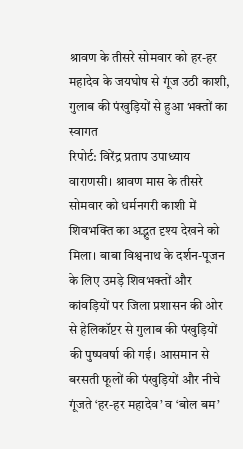श्रावण के तीसरे सोमवार को हर-हर महादेव के जयघोष से गूंज उठी काशी, गुलाब की पंखुड़ियों से हुआ भक्तों का स्वागत
रिपोर्ट: विरेंद्र प्रताप उपाध्याय
वाराणसी। श्रावण मास के तीसरे सोमवार को धर्मनगरी काशी में शिवभक्ति का अद्भुत दृश्य देखने को मिला। बाबा विश्वनाथ के दर्शन-पूजन के लिए उमड़े शिवभक्तों और कांवड़ियों पर जिला प्रशासन की ओर से हेलिकॉप्टर से गुलाब की पंखुड़ियों की पुष्पवर्षा की गई। आसमान से बरसती फूलों की पंखुड़ियों और नीचे गूंजते ‘हर-हर महादेव’ व ‘बोल बम’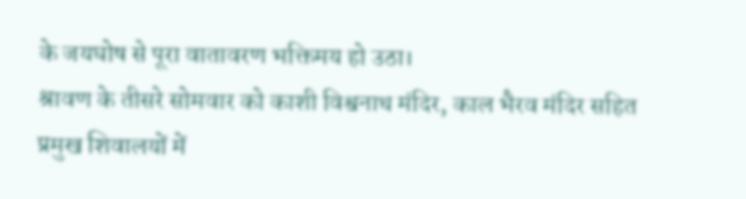के जयघोष से पूरा वातावरण भक्तिमय हो उठा।
श्रावण के तीसरे सोमवार को काशी विश्वनाथ मंदिर, काल भैरव मंदिर सहित प्रमुख शिवालयों में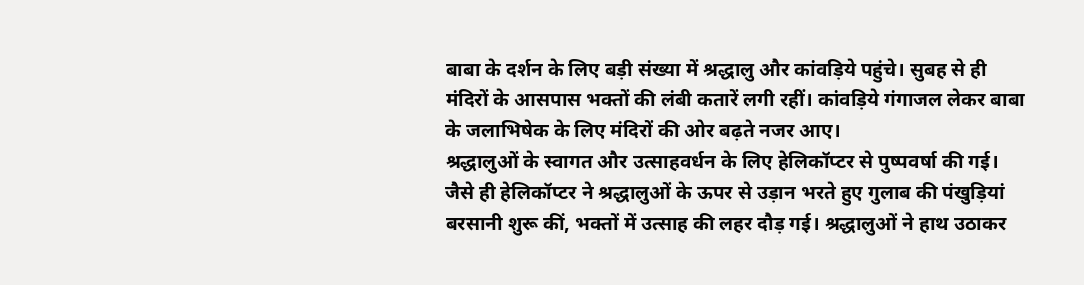बाबा के दर्शन के लिए बड़ी संख्या में श्रद्धालु और कांवड़िये पहुंचे। सुबह से ही मंदिरों के आसपास भक्तों की लंबी कतारें लगी रहीं। कांवड़िये गंगाजल लेकर बाबा के जलाभिषेक के लिए मंदिरों की ओर बढ़ते नजर आए।
श्रद्धालुओं के स्वागत और उत्साहवर्धन के लिए हेलिकॉप्टर से पुष्पवर्षा की गई। जैसे ही हेलिकॉप्टर ने श्रद्धालुओं के ऊपर से उड़ान भरते हुए गुलाब की पंखुड़ियां बरसानी शुरू कीं, भक्तों में उत्साह की लहर दौड़ गई। श्रद्धालुओं ने हाथ उठाकर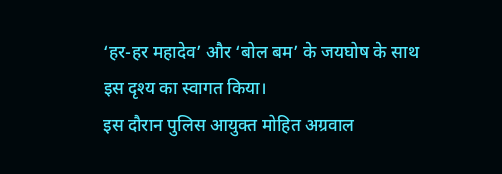‘हर-हर महादेव’ और ‘बोल बम’ के जयघोष के साथ इस दृश्य का स्वागत किया।
इस दौरान पुलिस आयुक्त मोहित अग्रवाल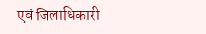एवं जिलाधिकारी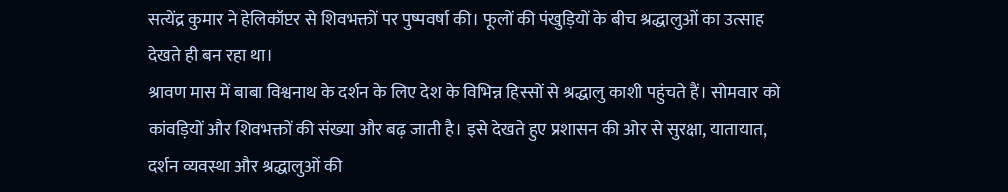सत्येंद्र कुमार ने हेलिकॉप्टर से शिवभक्तों पर पुष्पवर्षा की। फूलों की पंखुड़ियों के बीच श्रद्धालुओं का उत्साह देखते ही बन रहा था।
श्रावण मास में बाबा विश्वनाथ के दर्शन के लिए देश के विभिन्न हिस्सों से श्रद्धालु काशी पहुंचते हैं। सोमवार को कांवड़ियों और शिवभक्तों की संख्या और बढ़ जाती है। इसे देखते हुए प्रशासन की ओर से सुरक्षा, यातायात, दर्शन व्यवस्था और श्रद्धालुओं की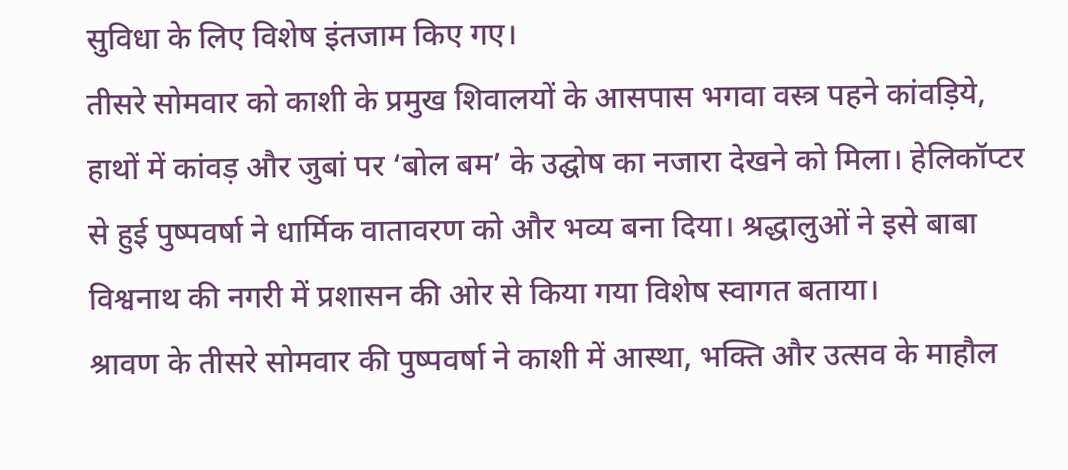सुविधा के लिए विशेष इंतजाम किए गए।
तीसरे सोमवार को काशी के प्रमुख शिवालयों के आसपास भगवा वस्त्र पहने कांवड़िये, हाथों में कांवड़ और जुबां पर ‘बोल बम’ के उद्घोष का नजारा देखने को मिला। हेलिकॉप्टर से हुई पुष्पवर्षा ने धार्मिक वातावरण को और भव्य बना दिया। श्रद्धालुओं ने इसे बाबा विश्वनाथ की नगरी में प्रशासन की ओर से किया गया विशेष स्वागत बताया।
श्रावण के तीसरे सोमवार की पुष्पवर्षा ने काशी में आस्था, भक्ति और उत्सव के माहौल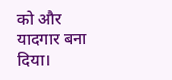को और यादगार बना दिया।